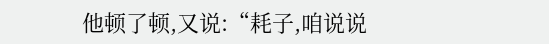他顿了顿,又说:“耗子,咱说说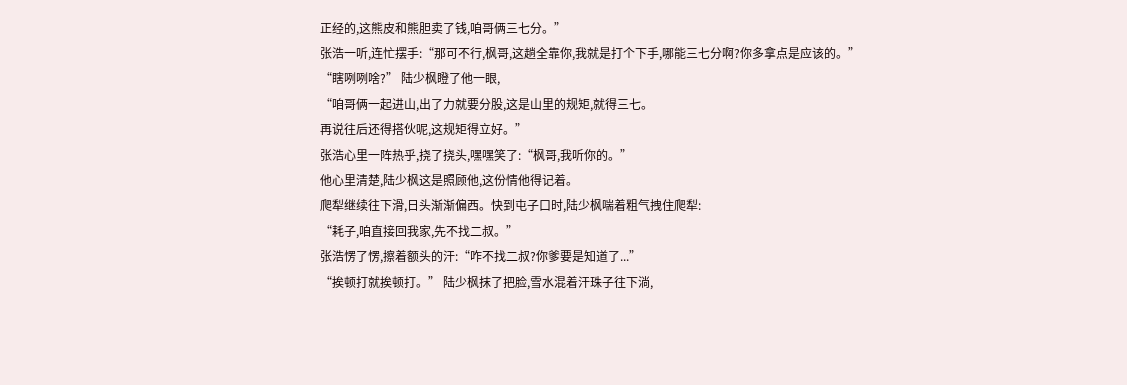正经的,这熊皮和熊胆卖了钱,咱哥俩三七分。”
张浩一听,连忙摆手:“那可不行,枫哥,这趟全靠你,我就是打个下手,哪能三七分啊?你多拿点是应该的。”
“瞎咧咧啥?” 陆少枫瞪了他一眼,
“咱哥俩一起进山,出了力就要分股,这是山里的规矩,就得三七。
再说往后还得搭伙呢,这规矩得立好。”
张浩心里一阵热乎,挠了挠头,嘿嘿笑了:“枫哥,我听你的。”
他心里清楚,陆少枫这是照顾他,这份情他得记着。
爬犁继续往下滑,日头渐渐偏西。快到屯子口时,陆少枫喘着粗气拽住爬犁:
“耗子,咱直接回我家,先不找二叔。”
张浩愣了愣,擦着额头的汗:“咋不找二叔?你爹要是知道了...”
“挨顿打就挨顿打。” 陆少枫抹了把脸,雪水混着汗珠子往下淌,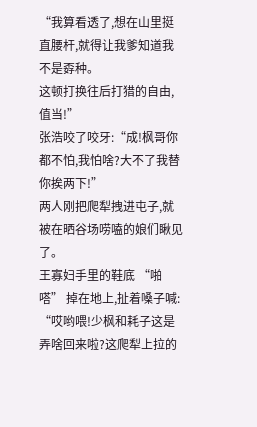“我算看透了,想在山里挺直腰杆,就得让我爹知道我不是孬种。
这顿打换往后打猎的自由,值当!”
张浩咬了咬牙:“成!枫哥你都不怕,我怕啥?大不了我替你挨两下!”
两人刚把爬犁拽进屯子,就被在晒谷场唠嗑的娘们瞅见了。
王寡妇手里的鞋底 “啪嗒” 掉在地上,扯着嗓子喊:
“哎哟喂!少枫和耗子这是弄啥回来啦?这爬犁上拉的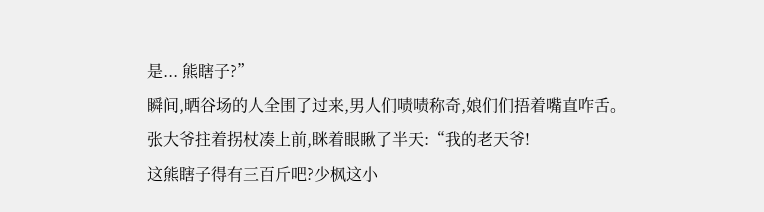是... 熊瞎子?”
瞬间,晒谷场的人全围了过来,男人们啧啧称奇,娘们们捂着嘴直咋舌。
张大爷拄着拐杖凑上前,眯着眼瞅了半天:“我的老天爷!
这熊瞎子得有三百斤吧?少枫这小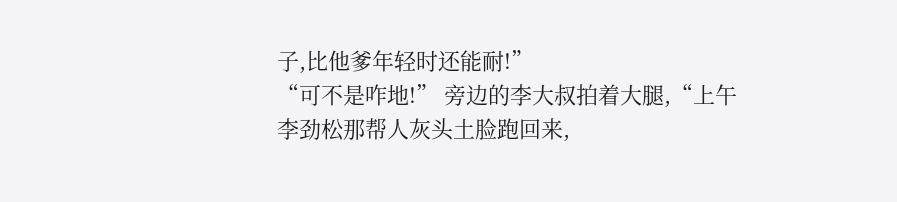子,比他爹年轻时还能耐!”
“可不是咋地!” 旁边的李大叔拍着大腿,“上午李劲松那帮人灰头土脸跑回来,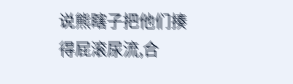说熊瞎子把他们揍得屁滚尿流,合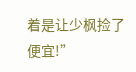着是让少枫捡了便宜!”